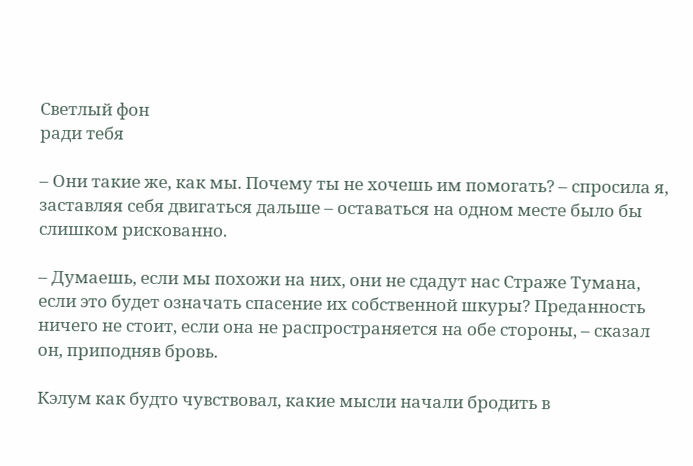Светлый фон
ради тебя

– Они такие же, как мы. Почему ты не хочешь им помогать? – спросила я, заставляя себя двигаться дальше – оставаться на одном месте было бы слишком рискованно.

– Думаешь, если мы похожи на них, они не сдадут нас Страже Тумана, если это будет означать спасение их собственной шкуры? Преданность ничего не стоит, если она не распространяется на обе стороны, – сказал он, приподняв бровь.

Кэлум как будто чувствовал, какие мысли начали бродить в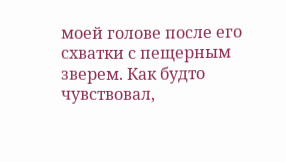моей голове после его схватки с пещерным зверем. Как будто чувствовал,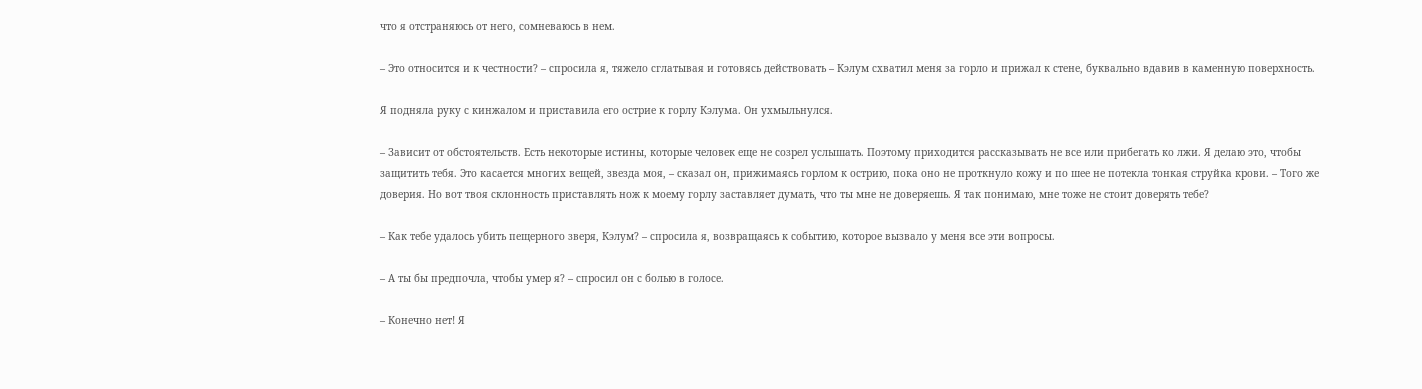что я отстраняюсь от него, сомневаюсь в нем.

– Это относится и к честности? – спросила я, тяжело сглатывая и готовясь действовать – Кэлум схватил меня за горло и прижал к стене, буквально вдавив в каменную поверхность.

Я подняла руку с кинжалом и приставила его острие к горлу Кэлума. Он ухмыльнулся.

– Зависит от обстоятельств. Есть некоторые истины, которые человек еще не созрел услышать. Поэтому приходится рассказывать не все или прибегать ко лжи. Я делаю это, чтобы защитить тебя. Это касается многих вещей, звезда моя, – сказал он, прижимаясь горлом к острию, пока оно не проткнуло кожу и по шее не потекла тонкая струйка крови. – Того же доверия. Но вот твоя склонность приставлять нож к моему горлу заставляет думать, что ты мне не доверяешь. Я так понимаю, мне тоже не стоит доверять тебе?

– Как тебе удалось убить пещерного зверя, Кэлум? – спросила я, возвращаясь к событию, которое вызвало у меня все эти вопросы.

– А ты бы предпочла, чтобы умер я? – спросил он с болью в голосе.

– Конечно нет! Я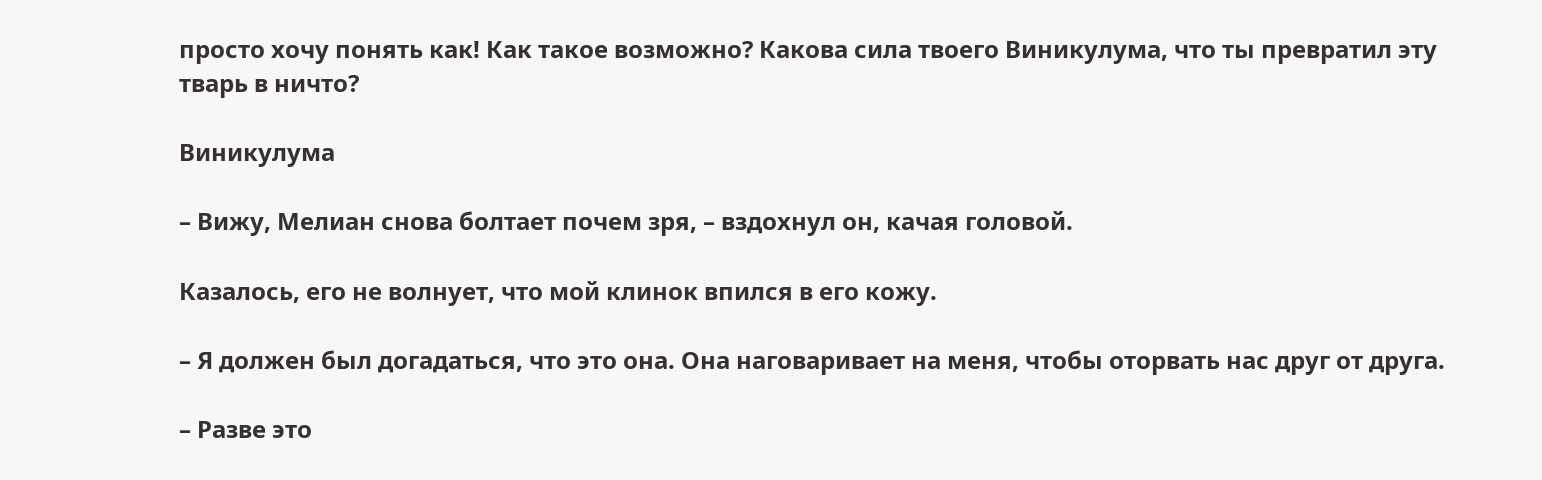просто хочу понять как! Как такое возможно? Какова сила твоего Виникулума, что ты превратил эту тварь в ничто?

Виникулума

– Вижу, Мелиан снова болтает почем зря, – вздохнул он, качая головой.

Казалось, его не волнует, что мой клинок впился в его кожу.

– Я должен был догадаться, что это она. Она наговаривает на меня, чтобы оторвать нас друг от друга.

– Разве это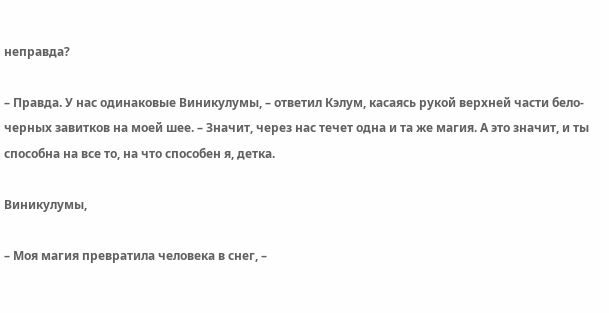неправда?

– Правда. У нас одинаковые Виникулумы, – ответил Кэлум, касаясь рукой верхней части бело-черных завитков на моей шее. – Значит, через нас течет одна и та же магия. А это значит, и ты способна на все то, на что способен я, детка.

Виникулумы,

– Моя магия превратила человека в снег, –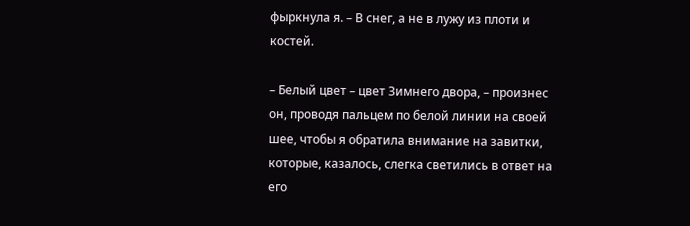фыркнула я. – В снег, а не в лужу из плоти и костей.

– Белый цвет – цвет Зимнего двора, – произнес он, проводя пальцем по белой линии на своей шее, чтобы я обратила внимание на завитки, которые, казалось, слегка светились в ответ на его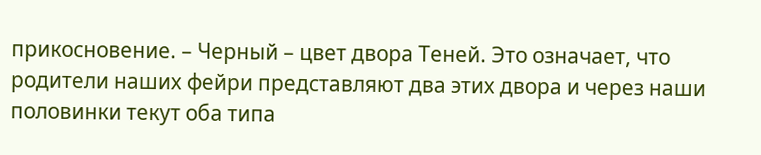прикосновение. – Черный – цвет двора Теней. Это означает, что родители наших фейри представляют два этих двора и через наши половинки текут оба типа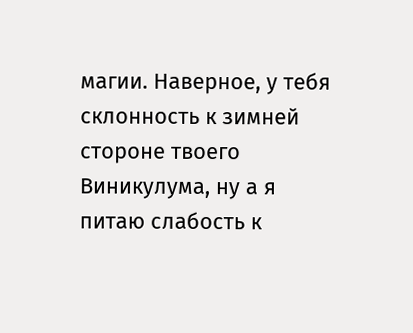магии. Наверное, у тебя склонность к зимней стороне твоего Виникулума, ну а я питаю слабость к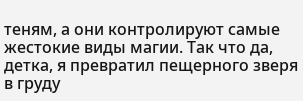теням, а они контролируют самые жестокие виды магии. Так что да, детка, я превратил пещерного зверя в груду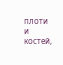плоти и костей,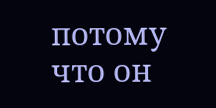потому что он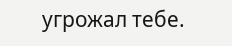угрожал тебе.